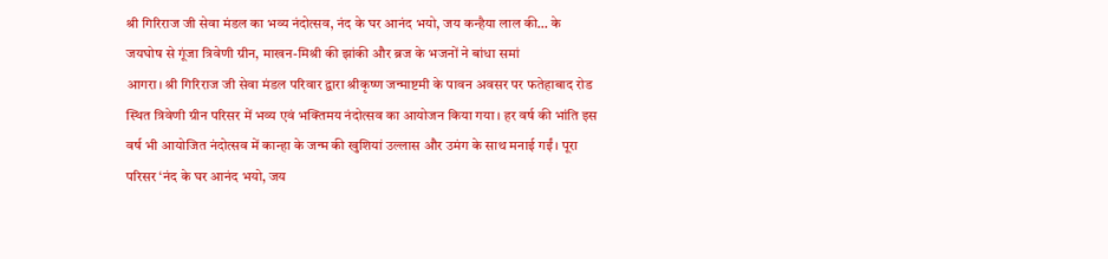श्री गिरिराज जी सेवा मंडल का भव्य नंदोत्सव, नंद के घर आनंद भयो, जय कन्हैया लाल की… के जयघोष से गूंजा त्रिवेणी ग्रीन, माखन-मिश्री की झांकी और ब्रज के भजनों ने बांधा समां
आगरा। श्री गिरिराज जी सेवा मंडल परिवार द्वारा श्रीकृष्ण जन्माष्टमी के पावन अवसर पर फतेहाबाद रोड स्थित त्रिवेणी ग्रीन परिसर में भव्य एवं भक्तिमय नंदोत्सव का आयोजन किया गया। हर वर्ष की भांति इस वर्ष भी आयोजित नंदोत्सव में कान्हा के जन्म की खुशियां उल्लास और उमंग के साथ मनाई गईं। पूरा परिसर ‘नंद के घर आनंद भयो, जय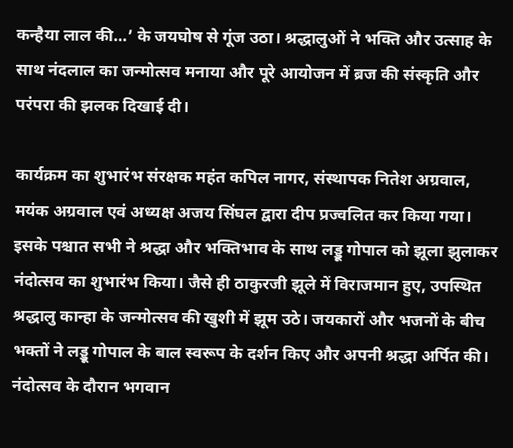कन्हैया लाल की…’ के जयघोष से गूंज उठा। श्रद्धालुओं ने भक्ति और उत्साह के साथ नंदलाल का जन्मोत्सव मनाया और पूरे आयोजन में ब्रज की संस्कृति और परंपरा की झलक दिखाई दी।

कार्यक्रम का शुभारंभ संरक्षक महंत कपिल नागर, संस्थापक नितेश अग्रवाल, मयंक अग्रवाल एवं अध्यक्ष अजय सिंघल द्वारा दीप प्रज्वलित कर किया गया। इसके पश्चात सभी ने श्रद्धा और भक्तिभाव के साथ लड्डू गोपाल को झूला झुलाकर नंदोत्सव का शुभारंभ किया। जैसे ही ठाकुरजी झूले में विराजमान हुए, उपस्थित श्रद्धालु कान्हा के जन्मोत्सव की खुशी में झूम उठे। जयकारों और भजनों के बीच भक्तों ने लड्डू गोपाल के बाल स्वरूप के दर्शन किए और अपनी श्रद्धा अर्पित की।
नंदोत्सव के दौरान भगवान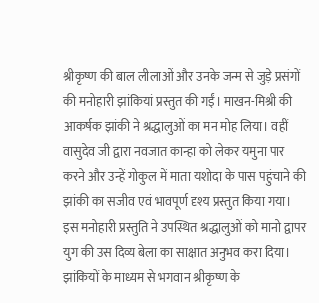श्रीकृष्ण की बाल लीलाओं और उनके जन्म से जुड़े प्रसंगों की मनोहारी झांकियां प्रस्तुत की गईं। माखन-मिश्री की आकर्षक झांकी ने श्रद्धालुओं का मन मोह लिया। वहीं वासुदेव जी द्वारा नवजात कान्हा को लेकर यमुना पार करने और उन्हें गोकुल में माता यशोदा के पास पहुंचाने की झांकी का सजीव एवं भावपूर्ण दृश्य प्रस्तुत किया गया। इस मनोहारी प्रस्तुति ने उपस्थित श्रद्धालुओं को मानो द्वापर युग की उस दिव्य बेला का साक्षात अनुभव करा दिया। झांकियों के माध्यम से भगवान श्रीकृष्ण के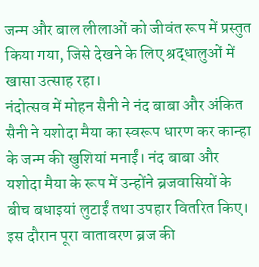जन्म और बाल लीलाओं को जीवंत रूप में प्रस्तुत किया गया, जिसे देखने के लिए श्रद्धालुओं में खासा उत्साह रहा।
नंदोत्सव में मोहन सैनी ने नंद बाबा और अंकित सैनी ने यशोदा मैया का स्वरूप धारण कर कान्हा के जन्म की खुशियां मनाईं। नंद बाबा और यशोदा मैया के रूप में उन्होंने ब्रजवासियों के बीच बधाइयां लुटाईं तथा उपहार वितरित किए। इस दौरान पूरा वातावरण ब्रज की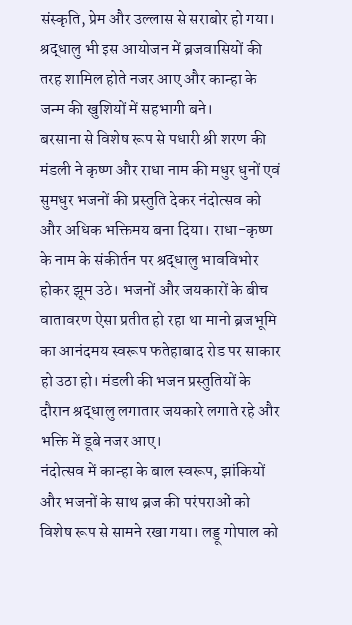संस्कृति, प्रेम और उल्लास से सराबोर हो गया। श्रद्धालु भी इस आयोजन में ब्रजवासियों की तरह शामिल होते नजर आए और कान्हा के जन्म की खुशियों में सहभागी बने।
बरसाना से विशेष रूप से पधारी श्री शरण की मंडली ने कृष्ण और राधा नाम की मधुर धुनों एवं सुमधुर भजनों की प्रस्तुति देकर नंदोत्सव को और अधिक भक्तिमय बना दिया। राधा-कृष्ण के नाम के संकीर्तन पर श्रद्धालु भावविभोर होकर झूम उठे। भजनों और जयकारों के बीच वातावरण ऐसा प्रतीत हो रहा था मानो ब्रजभूमि का आनंदमय स्वरूप फतेहाबाद रोड पर साकार हो उठा हो। मंडली की भजन प्रस्तुतियों के दौरान श्रद्धालु लगातार जयकारे लगाते रहे और भक्ति में डूबे नजर आए।
नंदोत्सव में कान्हा के बाल स्वरूप, झांकियों और भजनों के साथ ब्रज की परंपराओं को विशेष रूप से सामने रखा गया। लड्डू गोपाल को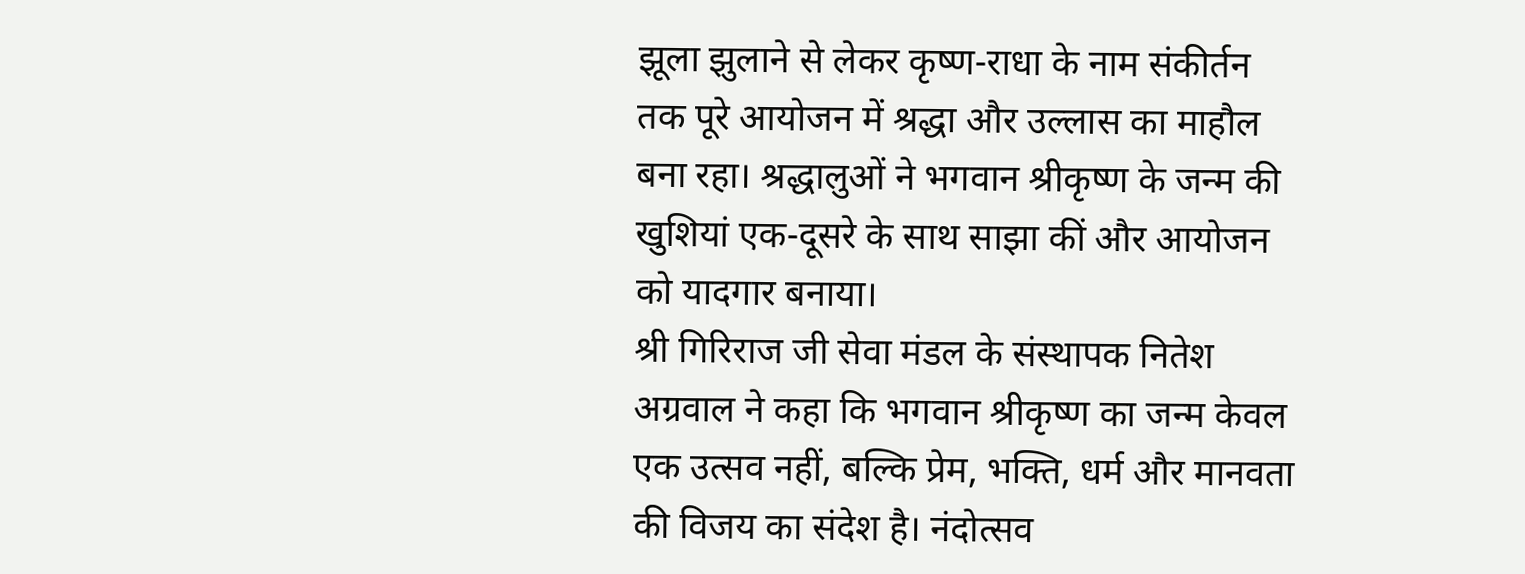झूला झुलाने से लेकर कृष्ण-राधा के नाम संकीर्तन तक पूरे आयोजन में श्रद्धा और उल्लास का माहौल बना रहा। श्रद्धालुओं ने भगवान श्रीकृष्ण के जन्म की खुशियां एक-दूसरे के साथ साझा कीं और आयोजन को यादगार बनाया।
श्री गिरिराज जी सेवा मंडल के संस्थापक नितेश अग्रवाल ने कहा कि भगवान श्रीकृष्ण का जन्म केवल एक उत्सव नहीं, बल्कि प्रेम, भक्ति, धर्म और मानवता की विजय का संदेश है। नंदोत्सव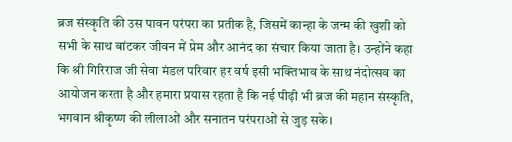ब्रज संस्कृति की उस पावन परंपरा का प्रतीक है, जिसमें कान्हा के जन्म की खुशी को सभी के साथ बांटकर जीवन में प्रेम और आनंद का संचार किया जाता है। उन्होंने कहा कि श्री गिरिराज जी सेवा मंडल परिवार हर वर्ष इसी भक्तिभाव के साथ नंदोत्सव का आयोजन करता है और हमारा प्रयास रहता है कि नई पीढ़ी भी ब्रज की महान संस्कृति, भगवान श्रीकृष्ण की लीलाओं और सनातन परंपराओं से जुड़ सके।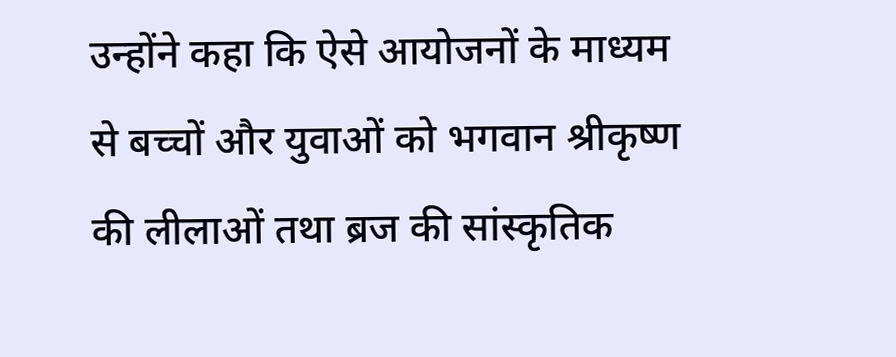उन्होंने कहा कि ऐसे आयोजनों के माध्यम से बच्चों और युवाओं को भगवान श्रीकृष्ण की लीलाओं तथा ब्रज की सांस्कृतिक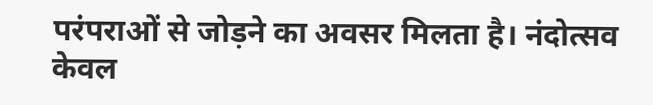परंपराओं से जोड़ने का अवसर मिलता है। नंदोत्सव केवल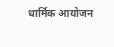धार्मिक आयोजन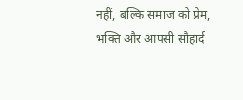नहीं, बल्कि समाज को प्रेम, भक्ति और आपसी सौहार्द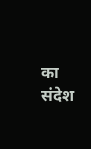का संदेश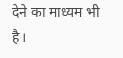देने का माध्यम भी है।